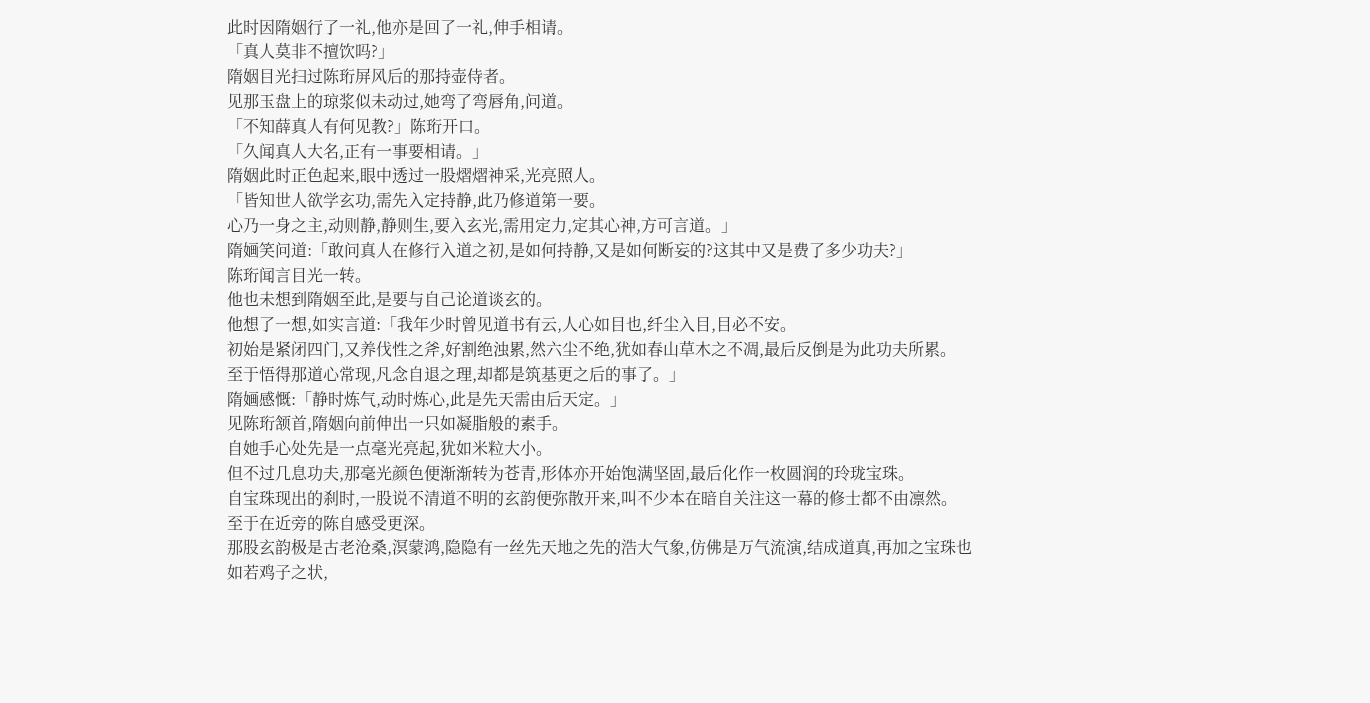此时因隋姻行了一礼,他亦是回了一礼,伸手相请。
「真人莫非不擅饮吗?」
隋姻目光扫过陈珩屏风后的那持壶侍者。
见那玉盘上的琼浆似未动过,她弯了弯唇角,问道。
「不知薛真人有何见教?」陈珩开口。
「久闻真人大名,正有一事要相请。」
隋姻此时正色起来,眼中透过一股熠熠神采,光亮照人。
「皆知世人欲学玄功,需先入定持静,此乃修道第一要。
心乃一身之主,动则静,静则生,要入玄光,需用定力,定其心神,方可言道。」
隋婳笑问道:「敢问真人在修行入道之初,是如何持静,又是如何断妄的?这其中又是费了多少功夫?」
陈珩闻言目光一转。
他也未想到隋姻至此,是要与自己论道谈玄的。
他想了一想,如实言道:「我年少时曾见道书有云,人心如目也,纤尘入目,目必不安。
初始是紧闭四门,又养伐性之斧,好割绝浊累,然六尘不绝,犹如春山草木之不凋,最后反倒是为此功夫所累。
至于悟得那道心常现,凡念自退之理,却都是筑基更之后的事了。」
隋婳感慨:「静时炼气,动时炼心,此是先天需由后天定。」
见陈珩颔首,隋姻向前伸出一只如凝脂般的素手。
自她手心处先是一点毫光亮起,犹如米粒大小。
但不过几息功夫,那毫光颜色便渐渐转为苍青,形体亦开始饱满坚固,最后化作一枚圆润的玲珑宝珠。
自宝珠现出的刹时,一股说不清道不明的玄韵便弥散开来,叫不少本在暗自关注这一幕的修士都不由凛然。
至于在近旁的陈自感受更深。
那股玄韵极是古老沧桑,溟蒙鸿,隐隐有一丝先天地之先的浩大气象,仿佛是万气流演,结成道真,再加之宝珠也如若鸡子之状,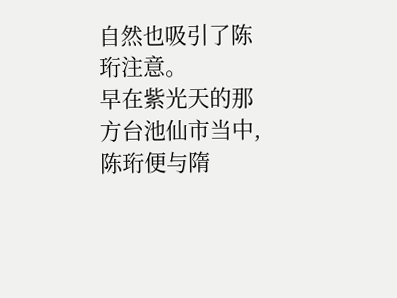自然也吸引了陈珩注意。
早在紫光天的那方台池仙市当中,陈珩便与隋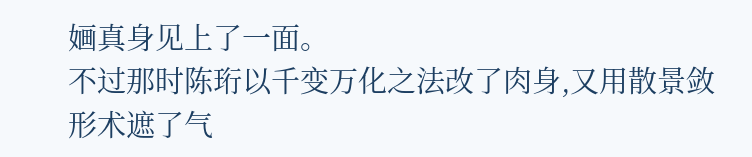婳真身见上了一面。
不过那时陈珩以千变万化之法改了肉身,又用散景敛形术遮了气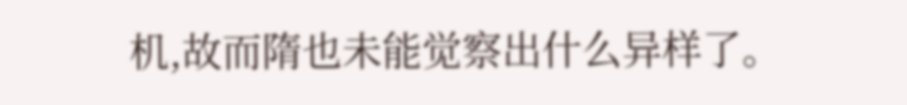机,故而隋也未能觉察出什么异样了。